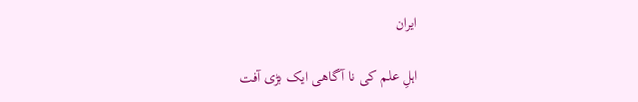ایران

اہلِ علم کی نا آگاهی ایک بڑی آفت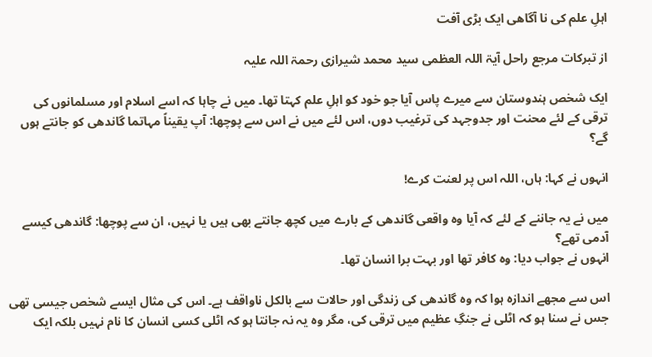اہلِ علم کی نا آگاهی ایک بڑی آفت

از تبرکات مرجع راحل آیۃ اللہ العظمی سید محمد شیرازی رحمۃ اللہ علیہ

ایک شخص ہندوستان سے میرے پاس آیا جو خود کو اہلِ علم کہتا تھا۔ میں نے چاہا کہ اسے اسلام اور مسلمانوں کی ترقی کے لئے محنت اور جدوجہد کی ترغیب دوں، اس لئے میں نے اس سے پوچھا: آپ یقیناً مہاتما گاندھی کو جانتے ہوں گے؟

انہوں نے کہا: ہاں، اللہ اس پر لعنت کرے!

میں نے یہ جاننے کے لئے کہ آیا وہ واقعی گاندھی کے بارے میں کچھ جانتے بھی ہیں یا نہیں، ان سے پوچھا: گاندھی کیسے آدمی تھے؟
انہوں نے جواب دیا: وہ کافر تھا اور بہت برا انسان تھا۔

اس سے مجھے اندازہ ہوا کہ وہ گاندھی کی زندگی اور حالات سے بالکل ناواقف ہے۔ اس کی مثال ایسے شخص جیسی تھی جس نے سنا ہو کہ اٹلی نے جنگِ عظیم میں ترقی کی، مگر وہ یہ نہ جانتا ہو کہ اٹلی کسی انسان کا نام نہیں بلکہ ایک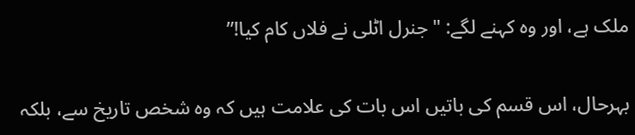ملک ہے، اور وہ کہنے لگے: "جنرل اٹلی نے فلاں کام کیا!”

بہرحال، اس قسم کی باتیں اس بات کی علامت ہیں کہ وہ شخص تاریخ سے، بلکہ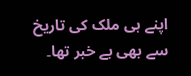اپنے ہی ملک کی تاریخ سے بھی بے خبر تھا۔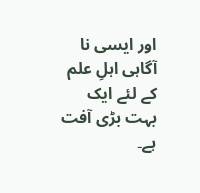اور ایسی نا آگاہی اہلِ علم کے لئے ایک بہت بڑی آفت ہے۔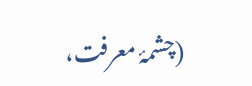(چشمۂ معرفت،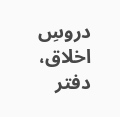دروسِ اخلاق، دفتر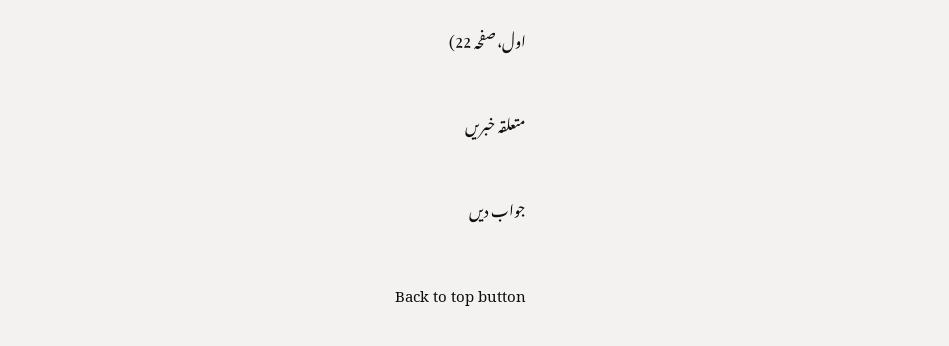اول، صفحہ 22)

متعلقہ خبریں

جواب دیں

Back to top button